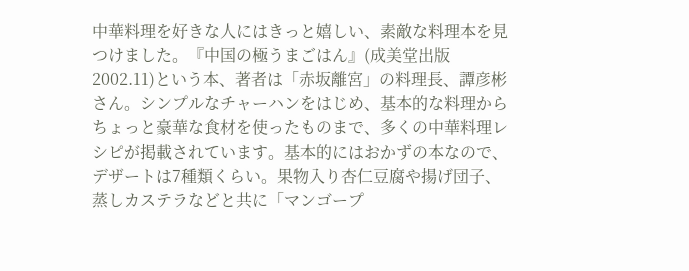中華料理を好きな人にはきっと嬉しい、素敵な料理本を見つけました。『中国の極うまごはん』(成美堂出版 2002.11)という本、著者は「赤坂離宮」の料理長、譚彦彬さん。シンプルなチャーハンをはじめ、基本的な料理からちょっと豪華な食材を使ったものまで、多くの中華料理レシピが掲載されています。基本的にはおかずの本なので、デザートは7種類くらい。果物入り杏仁豆腐や揚げ団子、蒸しカステラなどと共に「マンゴープ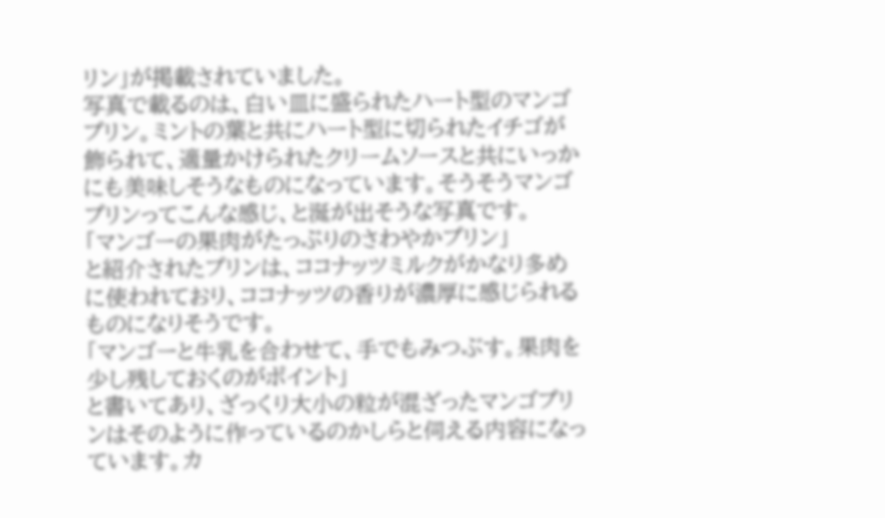リン」が掲載されていました。
写真で載るのは、白い皿に盛られたハート型のマンゴプリン。ミントの葉と共にハート型に切られたイチゴが飾られて、適量かけられたクリームソースと共にいっかにも美味しそうなものになっています。そうそうマンゴプリンってこんな感じ、と涎が出そうな写真です。
「マンゴーの果肉がたっぷりのさわやかプリン」
と紹介されたプリンは、ココナッツミルクがかなり多めに使われており、ココナッツの香りが濃厚に感じられるものになりそうです。
「マンゴーと牛乳を合わせて、手でもみつぶす。果肉を少し残しておくのがポイント」
と書いてあり、ざっくり大小の粒が混ざったマンゴプリンはそのように作っているのかしらと伺える内容になっています。カ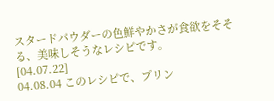スタードパウダーの色鮮やかさが食欲をそそる、美味しそうなレシピです。
[04.07.22]
04.08.04 このレシピで、プリン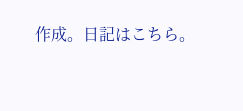作成。日記はこちら。